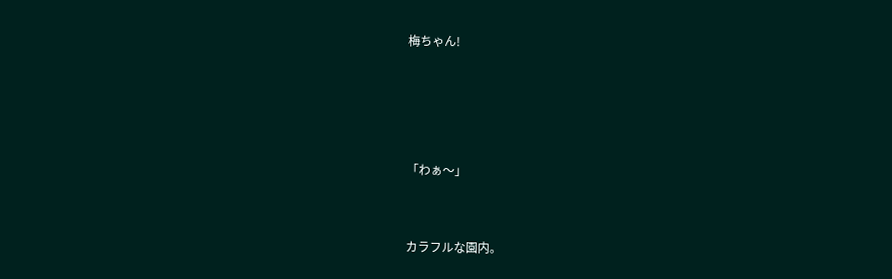梅ちゃん!




「わぁ〜」


カラフルな園内。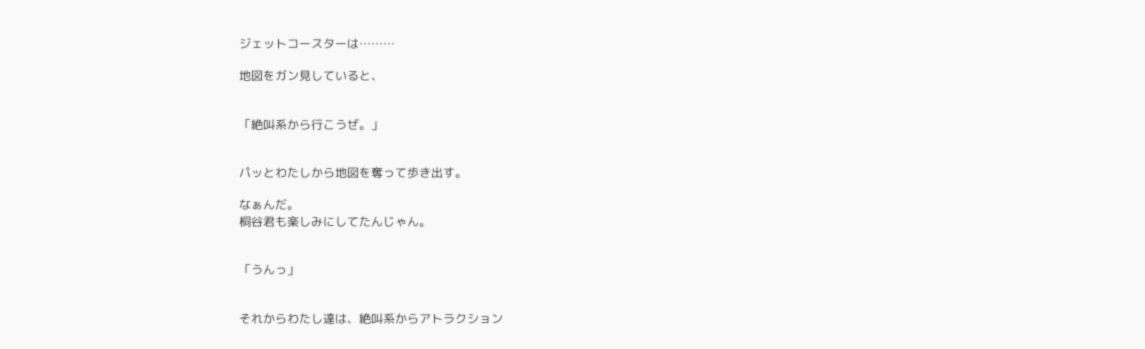ジェットコースターは………

地図をガン見していると、


「絶叫系から行こうぜ。」


パッとわたしから地図を奪って歩き出す。

なぁんだ。
桐谷君も楽しみにしてたんじゃん。


「うんっ」


それからわたし達は、絶叫系からアトラクション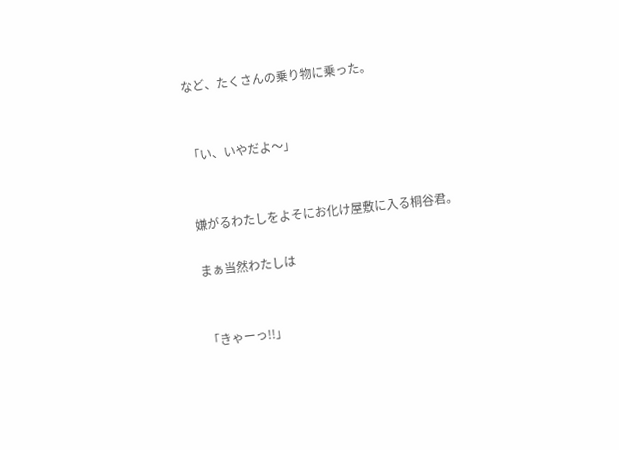など、たくさんの乗り物に乗った。


「い、いやだよ〜」


嫌がるわたしをよそにお化け屋敷に入る桐谷君。

まぁ当然わたしは


「きゃーっ!!」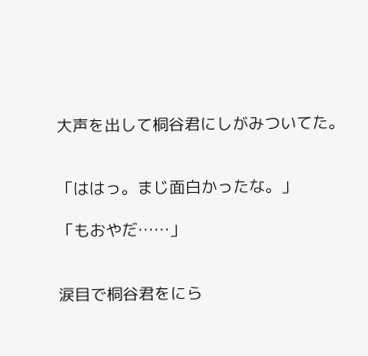大声を出して桐谷君にしがみついてた。


「ははっ。まじ面白かったな。」

「もおやだ……」


涙目で桐谷君をにら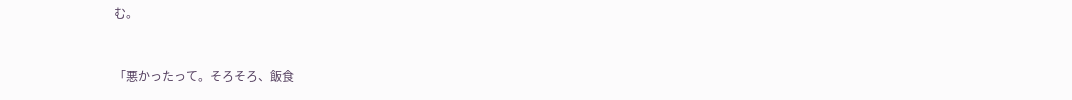む。


「悪かったって。そろそろ、飯食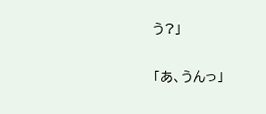う?」

「あ、うんっ」